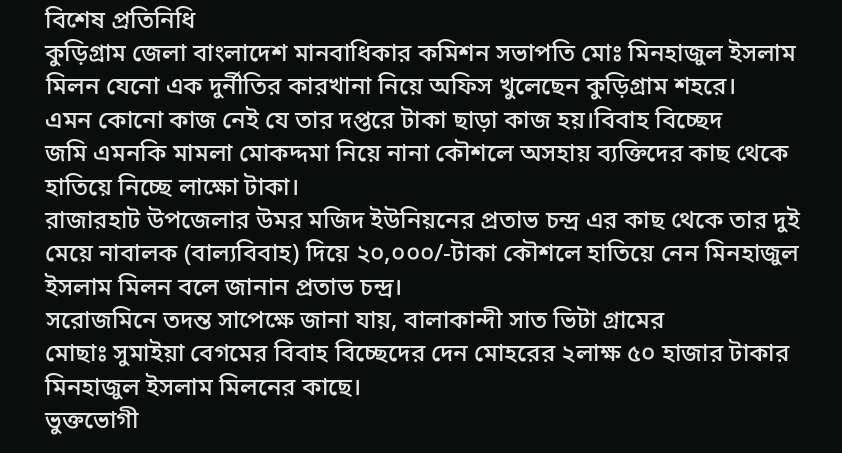বিশেষ প্রতিনিধি
কুড়িগ্রাম জেলা বাংলাদেশ মানবাধিকার কমিশন সভাপতি মোঃ মিনহাজুল ইসলাম মিলন যেনো এক দুর্নীতির কারখানা নিয়ে অফিস খুলেছেন কুড়িগ্রাম শহরে।
এমন কোনো কাজ নেই যে তার দপ্তরে টাকা ছাড়া কাজ হয়।বিবাহ বিচ্ছেদ
জমি এমনকি মামলা মোকদ্দমা নিয়ে নানা কৌশলে অসহায় ব্যক্তিদের কাছ থেকে হাতিয়ে নিচ্ছে লাক্ষো টাকা।
রাজারহাট উপজেলার উমর মজিদ ইউনিয়নের প্রতাভ চন্দ্র এর কাছ থেকে তার দুই মেয়ে নাবালক (বাল্যবিবাহ) দিয়ে ২০,০০০/-টাকা কৌশলে হাতিয়ে নেন মিনহাজুল ইসলাম মিলন বলে জানান প্রতাভ চন্দ্র।
সরোজমিনে তদন্ত সাপেক্ষে জানা যায়, বালাকান্দী সাত ভিটা গ্ৰামের
মোছাঃ সুমাইয়া বেগমের বিবাহ বিচ্ছেদের দেন মোহরের ২লাক্ষ ৫০ হাজার টাকার মিনহাজুল ইসলাম মিলনের কাছে।
ভুক্তভোগী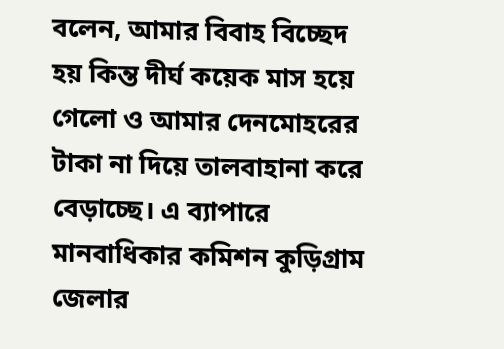বলেন, আমার বিবাহ বিচ্ছেদ হয় কিন্ত দীর্ঘ কয়েক মাস হয়ে গেলো ও আমার দেনমোহরের টাকা না দিয়ে তালবাহানা করে বেড়াচ্ছে। এ ব্যাপারে মানবাধিকার কমিশন কুড়িগ্রাম জেলার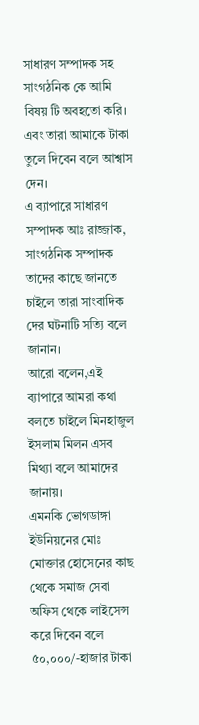সাধারণ সম্পাদক সহ সাংগঠনিক কে আমি বিষয় টি অবহতো করি। এবং তারা আমাকে টাকা তুলে দিবেন বলে আশ্বাস দেন।
এ ব্যাপারে সাধারণ সম্পাদক আঃ রাজ্জাক, সাংগঠনিক সম্পাদক তাদের কাছে জানতে চাইলে তারা সাংবাদিক দের ঘটনাটি সত্যি বলে জানান।
আরো বলেন,এই ব্যাপারে আমরা কথা বলতে চাইলে মিনহাজুল ইসলাম মিলন এসব মিথ্যা বলে আমাদের জানায়।
এমনকি ভোগডাঙ্গা ইউনিয়নের মোঃ মোক্তার হোসেনের কাছ থেকে সমাজ সেবা অফিস থেকে লাইসেন্স করে দিবেন বলে ৫০,০০০/-হাজার টাকা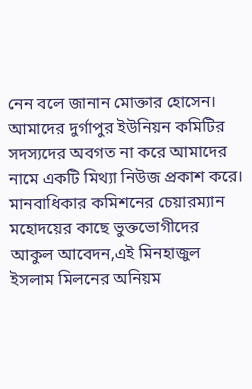নেন বলে জানান মোক্তার হোসেন।
আমাদের দুর্গাপুর ইউনিয়ন কমিটির সদস্যদের অবগত না করে আমাদের নামে একটি মিথ্যা নিউজ প্রকাশ করে।
মানবাধিকার কমিশনের চেয়ারম্যান মহোদয়ের কাছে ভুক্তভোগীদের আকুল আবেদন,এই মিনহাজুল ইসলাম মিলনের অনিয়ম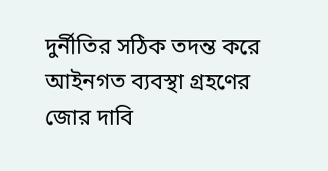দুর্নীতির সঠিক তদন্ত করে আইনগত ব্যবস্থা গ্রহণের জোর দাবি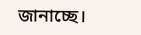জানাচ্ছে।